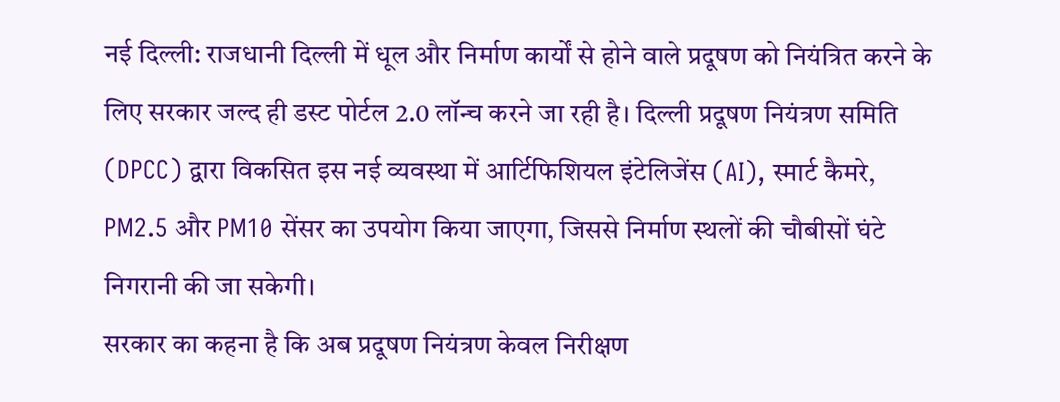नई दिल्ली: राजधानी दिल्ली में धूल और निर्माण कार्यों से होने वाले प्रदूषण को नियंत्रित करने के लिए सरकार जल्द ही डस्ट पोर्टल 2.0 लॉन्च करने जा रही है। दिल्ली प्रदूषण नियंत्रण समिति (DPCC) द्वारा विकसित इस नई व्यवस्था में आर्टिफिशियल इंटेलिजेंस (AI), स्मार्ट कैमरे, PM2.5 और PM10 सेंसर का उपयोग किया जाएगा, जिससे निर्माण स्थलों की चौबीसों घंटे निगरानी की जा सकेगी।
सरकार का कहना है कि अब प्रदूषण नियंत्रण केवल निरीक्षण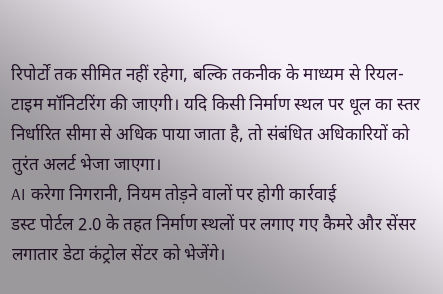रिपोर्टों तक सीमित नहीं रहेगा, बल्कि तकनीक के माध्यम से रियल-टाइम मॉनिटरिंग की जाएगी। यदि किसी निर्माण स्थल पर धूल का स्तर निर्धारित सीमा से अधिक पाया जाता है, तो संबंधित अधिकारियों को तुरंत अलर्ट भेजा जाएगा।
AI करेगा निगरानी, नियम तोड़ने वालों पर होगी कार्रवाई
डस्ट पोर्टल 2.0 के तहत निर्माण स्थलों पर लगाए गए कैमरे और सेंसर लगातार डेटा कंट्रोल सेंटर को भेजेंगे।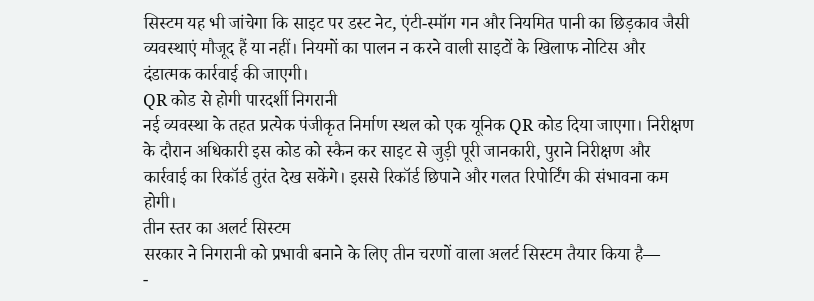सिस्टम यह भी जांचेगा कि साइट पर डस्ट नेट, एंटी-स्मॉग गन और नियमित पानी का छिड़काव जैसी व्यवस्थाएं मौजूद हैं या नहीं। नियमों का पालन न करने वाली साइटों के खिलाफ नोटिस और दंडात्मक कार्रवाई की जाएगी।
QR कोड से होगी पारदर्शी निगरानी
नई व्यवस्था के तहत प्रत्येक पंजीकृत निर्माण स्थल को एक यूनिक QR कोड दिया जाएगा। निरीक्षण के दौरान अधिकारी इस कोड को स्कैन कर साइट से जुड़ी पूरी जानकारी, पुराने निरीक्षण और कार्रवाई का रिकॉर्ड तुरंत देख सकेंगे। इससे रिकॉर्ड छिपाने और गलत रिपोर्टिंग की संभावना कम होगी।
तीन स्तर का अलर्ट सिस्टम
सरकार ने निगरानी को प्रभावी बनाने के लिए तीन चरणों वाला अलर्ट सिस्टम तैयार किया है—
-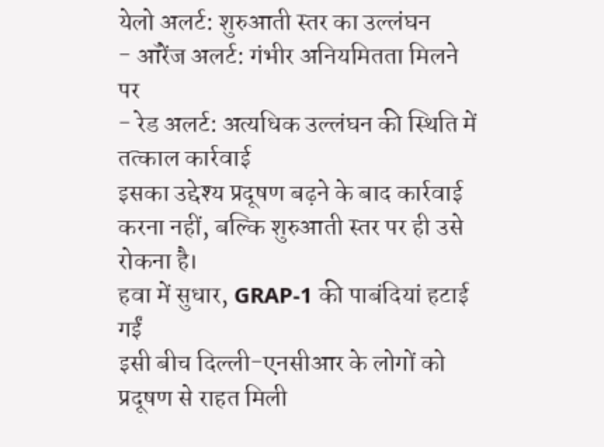येलो अलर्ट: शुरुआती स्तर का उल्लंघन
- ऑरेंज अलर्ट: गंभीर अनियमितता मिलने पर
- रेड अलर्ट: अत्यधिक उल्लंघन की स्थिति में तत्काल कार्रवाई
इसका उद्देश्य प्रदूषण बढ़ने के बाद कार्रवाई करना नहीं, बल्कि शुरुआती स्तर पर ही उसे रोकना है।
हवा में सुधार, GRAP-1 की पाबंदियां हटाई गईं
इसी बीच दिल्ली-एनसीआर के लोगों को प्रदूषण से राहत मिली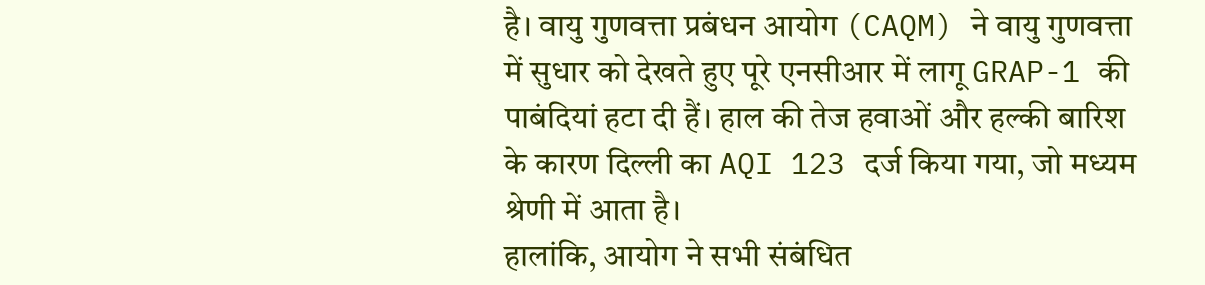है। वायु गुणवत्ता प्रबंधन आयोग (CAQM) ने वायु गुणवत्ता में सुधार को देखते हुए पूरे एनसीआर में लागू GRAP-1 की पाबंदियां हटा दी हैं। हाल की तेज हवाओं और हल्की बारिश के कारण दिल्ली का AQI 123 दर्ज किया गया, जो मध्यम श्रेणी में आता है।
हालांकि, आयोग ने सभी संबंधित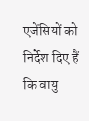एजेंसियों को निर्देश दिए हैं कि वायु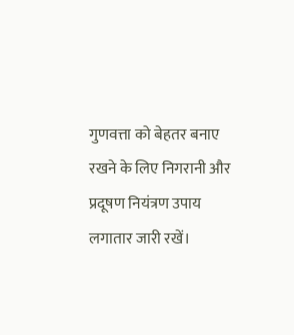गुणवत्ता को बेहतर बनाए रखने के लिए निगरानी और प्रदूषण नियंत्रण उपाय लगातार जारी रखें।